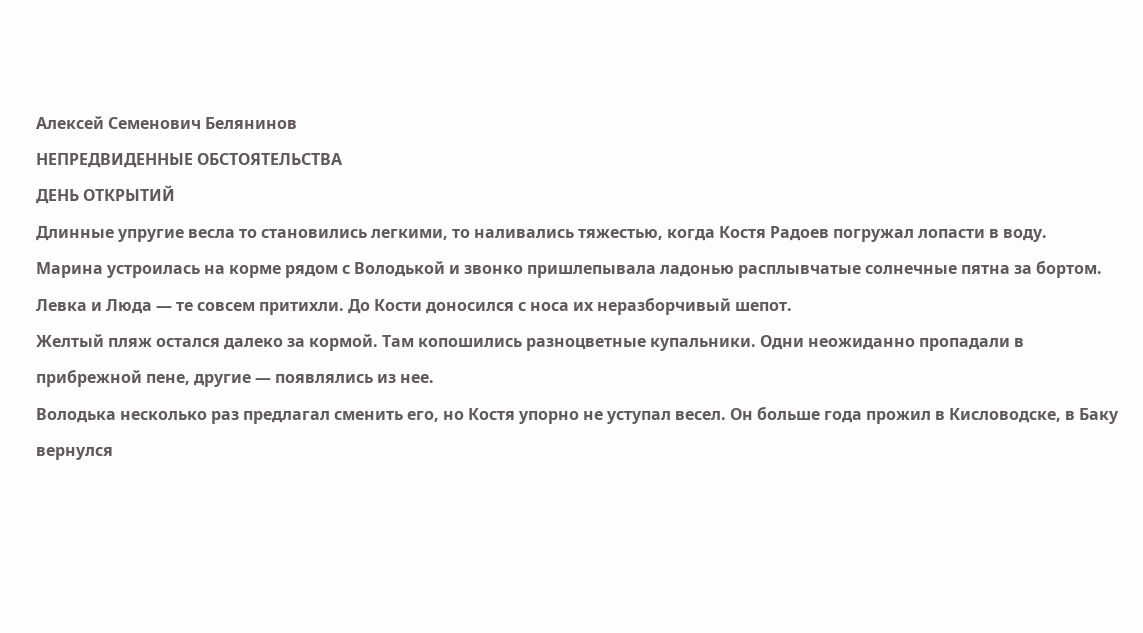Алексей Семенович Белянинов
НЕПРЕДВИДЕННЫЕ ОБСТОЯТЕЛЬСТВА
ДЕНЬ ОТКРЫТИЙ
Длинные упругие весла то становились легкими, то наливались тяжестью, когда Костя Радоев погружал лопасти в воду.
Марина устроилась на корме рядом с Володькой и звонко пришлепывала ладонью расплывчатые солнечные пятна за бортом. Левка и Люда — те совсем притихли. До Кости доносился с носа их неразборчивый шепот.
Желтый пляж остался далеко за кормой. Там копошились разноцветные купальники. Одни неожиданно пропадали в прибрежной пене, другие — появлялись из нее.
Володька несколько раз предлагал сменить его, но Костя упорно не уступал весел. Он больше года прожил в Кисловодске, в Баку вернулся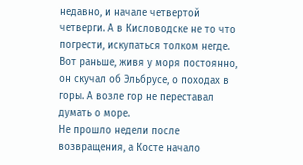недавно, и начале четвертой четверги. А в Кисловодске не то что погрести, искупаться толком негде. Вот раньше, живя у моря постоянно, он скучал об Эльбрусе, о походах в горы. А возле гор не переставал думать о море.
Не прошло недели после возвращения, а Косте начало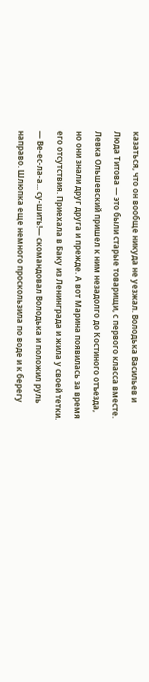казаться, что он вообще никуда не уезжал. Володька Васильев и Люда Титова — это были старые товарищи, с первого класса вместе. Левка Ольшевский пришел к ним незадолго до Костиного отъезда, но они знали друг друга и прежде. А вот Марина появилась за время его отсутствия. Приехала в Баку из Ленинграда и жила у своей тетки.
— Ве-ес-ла-а... су-шить!— скомандовал Володька и положил руль направо. Шлюпка еще немного проскользила по воде и к берегу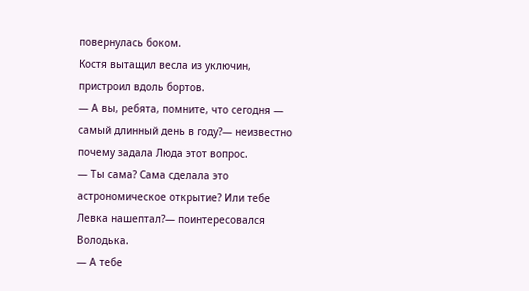повернулась боком.
Костя вытащил весла из уключин, пристроил вдоль бортов.
— А вы, ребята, помните, что сегодня — самый длинный день в году?— неизвестно почему задала Люда этот вопрос.
— Ты сама? Сама сделала это астрономическое открытие? Или тебе Левка нашептал?— поинтересовался Володька.
— А тебе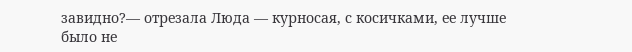завидно?— отрезала Люда — курносая, с косичками, ее лучше было не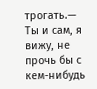трогать.— Ты и сам, я вижу, не прочь бы с кем-нибудь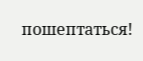пошептаться!